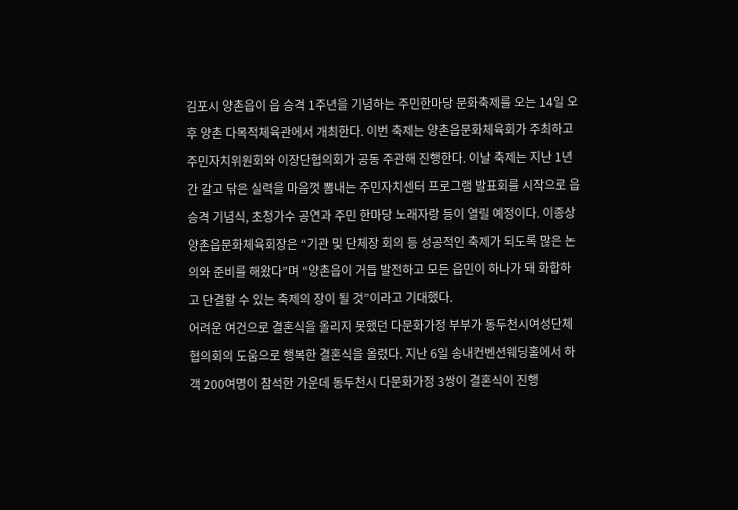김포시 양촌읍이 읍 승격 1주년을 기념하는 주민한마당 문화축제를 오는 14일 오후 양촌 다목적체육관에서 개최한다. 이번 축제는 양촌읍문화체육회가 주최하고 주민자치위원회와 이장단협의회가 공동 주관해 진행한다. 이날 축제는 지난 1년간 갈고 닦은 실력을 마음껏 뽐내는 주민자치센터 프로그램 발표회를 시작으로 읍승격 기념식, 초청가수 공연과 주민 한마당 노래자랑 등이 열릴 예정이다. 이종상 양촌읍문화체육회장은 “기관 및 단체장 회의 등 성공적인 축제가 되도록 많은 논의와 준비를 해왔다”며 “양촌읍이 거듭 발전하고 모든 읍민이 하나가 돼 화합하고 단결할 수 있는 축제의 장이 될 것”이라고 기대했다.
어려운 여건으로 결혼식을 올리지 못했던 다문화가정 부부가 동두천시여성단체협의회의 도움으로 행복한 결혼식을 올렸다. 지난 6일 송내컨벤션웨딩홀에서 하객 200여명이 참석한 가운데 동두천시 다문화가정 3쌍이 결혼식이 진행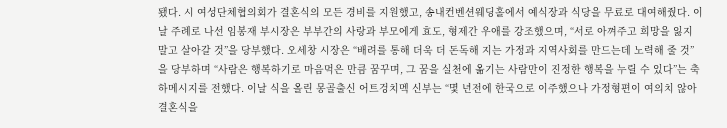됐다. 시 여성단체협의회가 결혼식의 모든 경비를 지원했고, 송내컨벤션웨딩홀에서 예식장과 식당을 무료로 대여해줬다. 이날 주례로 나선 임봉재 부시장은 부부간의 사랑과 부모에게 효도, 형제간 우애를 강조했으며, “서로 아껴주고 희망을 잃지 말고 살아갈 것”을 당부했다. 오세창 시장은 “배려를 통해 더욱 더 돈독해 지는 가정과 지역사회를 만드는데 노력해 줄 것”을 당부하며 “사람은 행복하기로 마음먹은 만큼 꿈꾸며, 그 꿈을 실천에 옮기는 사람만이 진정한 행복을 누릴 수 있다”는 축하메시지를 전했다. 이날 식을 올린 몽골출신 어트겅치멕 신부는 “몇 년전에 한국으로 이주했으나 가정형편이 여의치 않아 결혼식을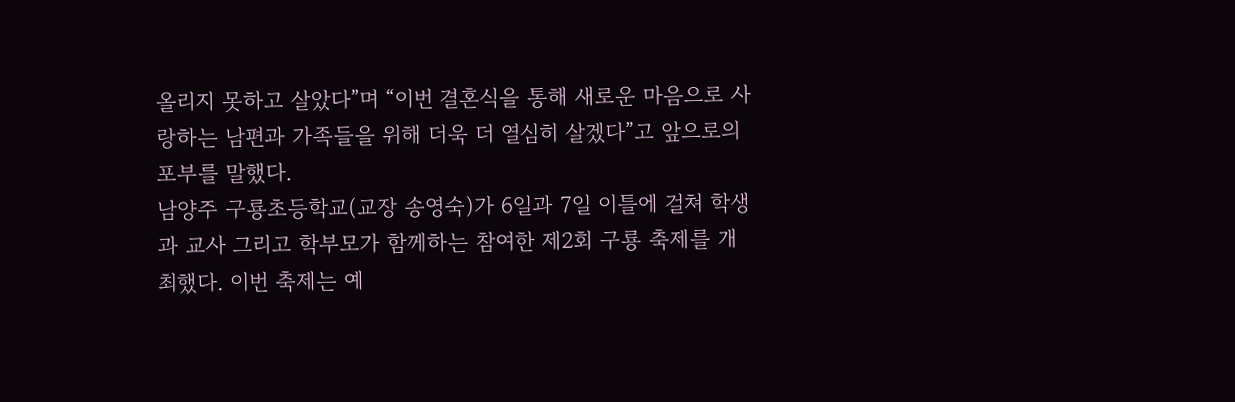올리지 못하고 살았다”며 “이번 결혼식을 통해 새로운 마음으로 사랑하는 남편과 가족들을 위해 더욱 더 열심히 살겠다”고 앞으로의 포부를 말했다.
남양주 구룡초등학교(교장 송영숙)가 6일과 7일 이틀에 걸쳐 학생과 교사 그리고 학부모가 함께하는 참여한 제2회 구룡 축제를 개최했다. 이번 축제는 예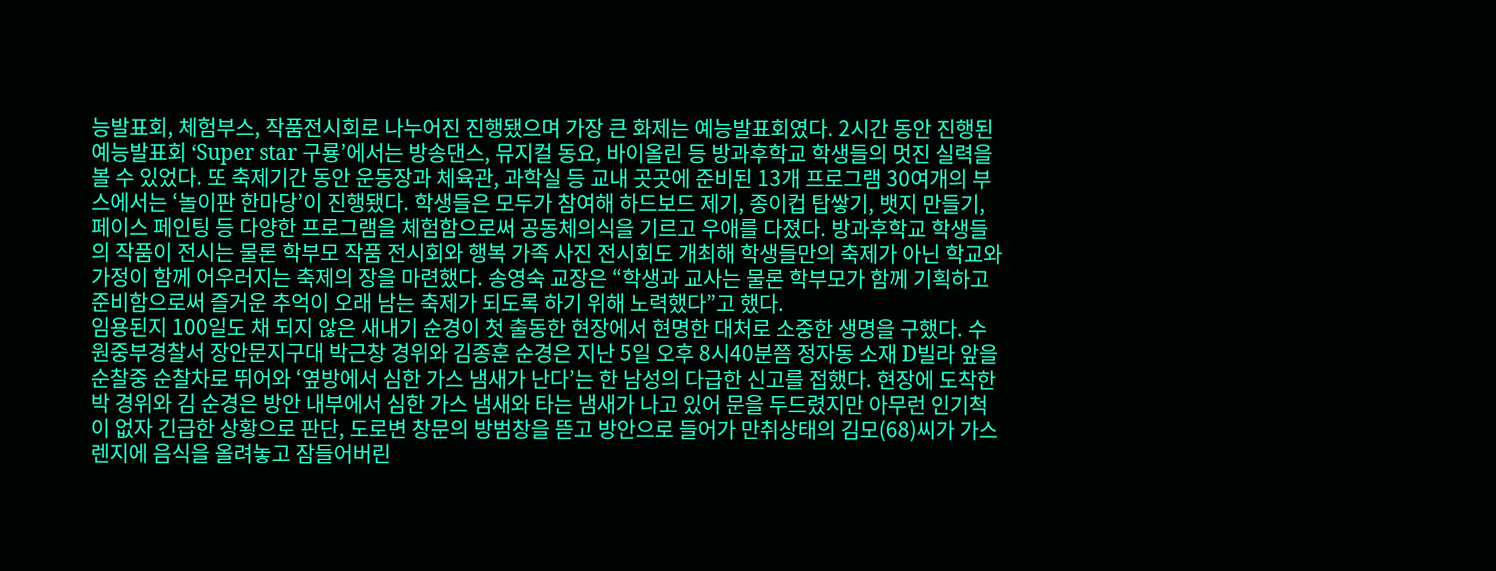능발표회, 체험부스, 작품전시회로 나누어진 진행됐으며 가장 큰 화제는 예능발표회였다. 2시간 동안 진행된 예능발표회 ‘Super star 구룡’에서는 방송댄스, 뮤지컬 동요, 바이올린 등 방과후학교 학생들의 멋진 실력을 볼 수 있었다. 또 축제기간 동안 운동장과 체육관, 과학실 등 교내 곳곳에 준비된 13개 프로그램 30여개의 부스에서는 ‘놀이판 한마당’이 진행됐다. 학생들은 모두가 참여해 하드보드 제기, 종이컵 탑쌓기, 뱃지 만들기, 페이스 페인팅 등 다양한 프로그램을 체험함으로써 공동체의식을 기르고 우애를 다졌다. 방과후학교 학생들의 작품이 전시는 물론 학부모 작품 전시회와 행복 가족 사진 전시회도 개최해 학생들만의 축제가 아닌 학교와 가정이 함께 어우러지는 축제의 장을 마련했다. 송영숙 교장은 “학생과 교사는 물론 학부모가 함께 기획하고 준비함으로써 즐거운 추억이 오래 남는 축제가 되도록 하기 위해 노력했다”고 했다.
임용된지 100일도 채 되지 않은 새내기 순경이 첫 출동한 현장에서 현명한 대처로 소중한 생명을 구했다. 수원중부경찰서 장안문지구대 박근창 경위와 김종훈 순경은 지난 5일 오후 8시40분쯤 정자동 소재 D빌라 앞을 순찰중 순찰차로 뛰어와 ‘옆방에서 심한 가스 냄새가 난다’는 한 남성의 다급한 신고를 접했다. 현장에 도착한 박 경위와 김 순경은 방안 내부에서 심한 가스 냄새와 타는 냄새가 나고 있어 문을 두드렸지만 아무런 인기척이 없자 긴급한 상황으로 판단, 도로변 창문의 방범창을 뜯고 방안으로 들어가 만취상태의 김모(68)씨가 가스렌지에 음식을 올려놓고 잠들어버린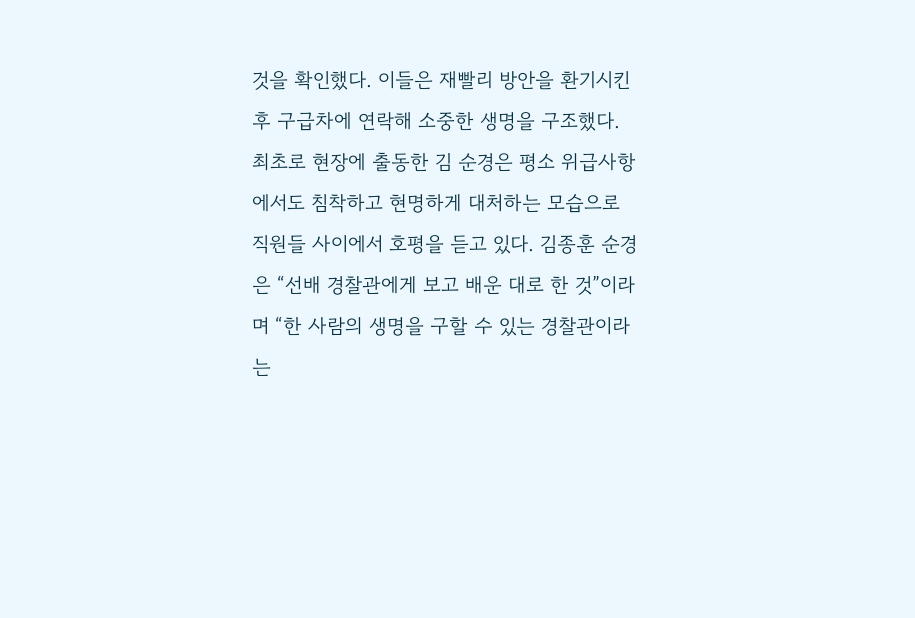것을 확인했다. 이들은 재빨리 방안을 환기시킨 후 구급차에 연락해 소중한 생명을 구조했다. 최초로 현장에 출동한 김 순경은 평소 위급사항에서도 침착하고 현명하게 대처하는 모습으로 직원들 사이에서 호평을 듣고 있다. 김종훈 순경은 “선배 경찰관에게 보고 배운 대로 한 것”이라며 “한 사람의 생명을 구할 수 있는 경찰관이라는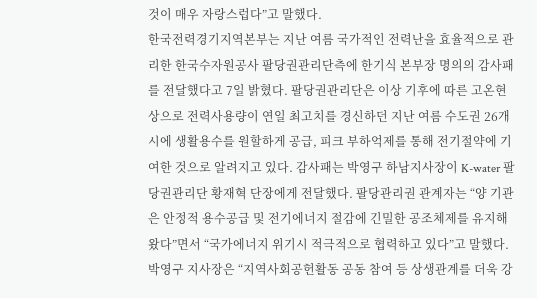것이 매우 자랑스럽다”고 말했다.
한국전력경기지역본부는 지난 여름 국가적인 전력난을 효율적으로 관리한 한국수자원공사 팔당권관리단측에 한기식 본부장 명의의 감사패를 전달했다고 7일 밝혔다. 팔당권관리단은 이상 기후에 따른 고온현상으로 전력사용량이 연일 최고치를 경신하던 지난 여름 수도권 26개 시에 생활용수를 원할하게 공급, 피크 부하억제를 통해 전기절약에 기여한 것으로 알려지고 있다. 감사패는 박영구 하남지사장이 K-water 팔당권관리단 황재혁 단장에게 전달했다. 팔당관리권 관계자는 “양 기관은 안정적 용수공급 및 전기에너지 절감에 긴밀한 공조체제를 유지해 왔다”면서 “국가에너지 위기시 적극적으로 협력하고 있다”고 말했다. 박영구 지사장은 “지역사회공헌활동 공동 참여 등 상생관계를 더욱 강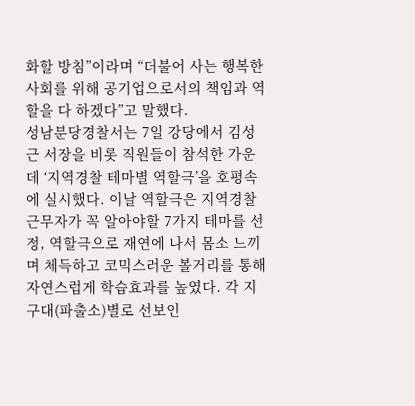화할 방침”이라며 “더불어 사는 행복한 사회를 위해 공기업으로서의 책임과 역할을 다 하겠다”고 말했다.
성남분당경찰서는 7일 강당에서 김성근 서장을 비롯 직원들이 참석한 가운데 ‘지역경찰 테마별 역할극’을 호평속에 실시했다. 이날 역할극은 지역경찰 근무자가 꼭 알아야할 7가지 테마를 선정, 역할극으로 재연에 나서 몸소 느끼며 체득하고 코믹스러운 볼거리를 통해 자연스럽게 학습효과를 높였다. 각 지구대(파출소)별로 선보인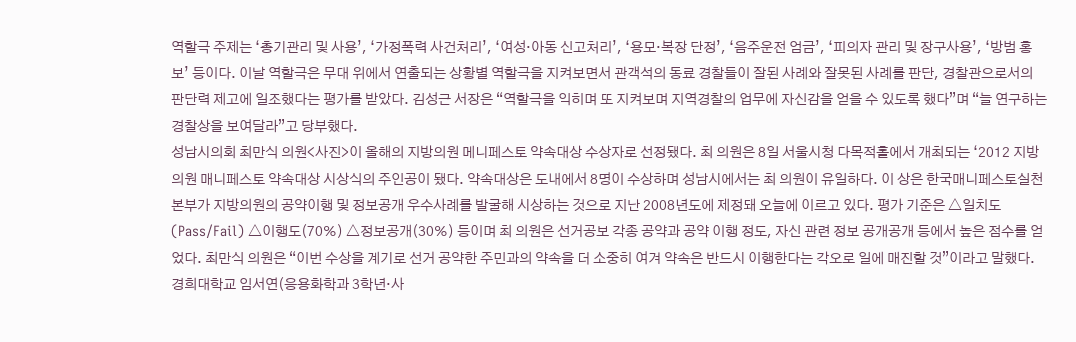역할극 주제는 ‘총기관리 및 사용’, ‘가정폭력 사건처리’, ‘여성·아동 신고처리’, ‘용모·복장 단정’, ‘음주운전 엄금’, ‘피의자 관리 및 장구사용’, ‘방범 홍보’ 등이다. 이날 역할극은 무대 위에서 연출되는 상황별 역할극을 지켜보면서 관객석의 동료 경찰들이 잘된 사례와 잘못된 사례를 판단, 경찰관으로서의 판단력 제고에 일조했다는 평가를 받았다. 김성근 서장은 “역할극을 익히며 또 지켜보며 지역경찰의 업무에 자신감을 얻을 수 있도록 했다”며 “늘 연구하는 경찰상을 보여달라”고 당부했다.
성남시의회 최만식 의원<사진>이 올해의 지방의원 메니페스토 약속대상 수상자로 선정됐다. 최 의원은 8일 서울시청 다목적홀에서 개최되는 ‘2012 지방의원 매니페스토 약속대상 시상식의 주인공이 됐다. 약속대상은 도내에서 8명이 수상하며 성남시에서는 최 의원이 유일하다. 이 상은 한국매니페스토실천본부가 지방의원의 공약이행 및 정보공개 우수사례를 발굴해 시상하는 것으로 지난 2008년도에 제정돼 오늘에 이르고 있다. 평가 기준은 △일치도(Pass/Fail) △이행도(70%) △정보공개(30%) 등이며 최 의원은 선거공보 각종 공약과 공약 이행 정도, 자신 관련 정보 공개공개 등에서 높은 점수를 얻었다. 최만식 의원은 “이번 수상을 계기로 선거 공약한 주민과의 약속을 더 소중히 여겨 약속은 반드시 이행한다는 각오로 일에 매진할 것”이라고 말했다.
경희대학교 임서연(응용화학과 3학년·사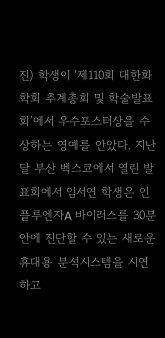진) 학생이 ‘제110회 대한화학회 추계총회 및 학술발표회’에서 우수포스터상을 수상하는 영예를 안았다. 지난달 부산 벡스코에서 열린 발표회에서 임서연 학생은 인플루엔자A 바이러스를 30분 안에 진단할 수 있는 새로운 휴대용 분석시스템을 시연하고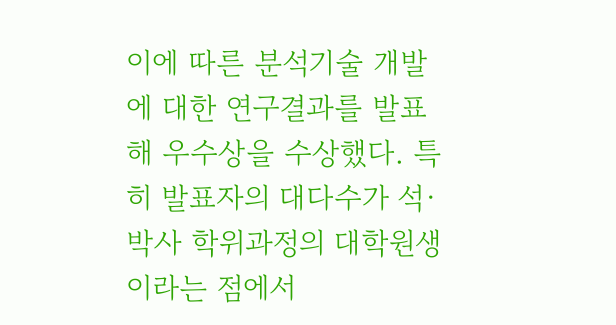이에 따른 분석기술 개발에 대한 연구결과를 발표해 우수상을 수상했다. 특히 발표자의 대다수가 석·박사 학위과정의 대학원생이라는 점에서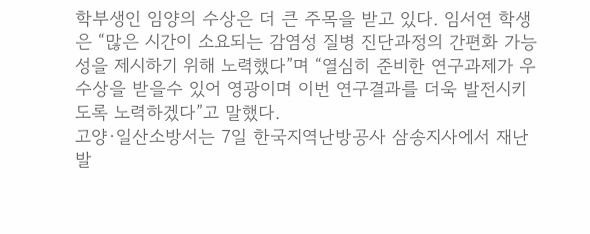학부생인 임양의 수상은 더 큰 주목을 받고 있다. 임서연 학생은 “많은 시간이 소요되는 감염성 질병 진단과정의 간편화 가능성을 제시하기 위해 노력했다”며 “열심히 준비한 연구과제가 우수상을 받을수 있어 영광이며 이번 연구결과를 더욱 발전시키도록 노력하겠다”고 말했다.
고양·일산소방서는 7일 한국지역난방공사 삼송지사에서 재난발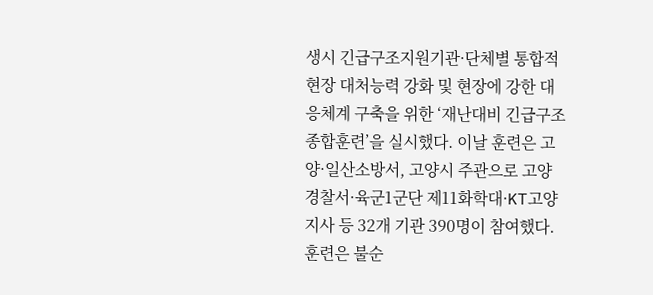생시 긴급구조지원기관·단체별 통합적 현장 대처능력 강화 및 현장에 강한 대응체계 구축을 위한 ‘재난대비 긴급구조종합훈련’을 실시했다. 이날 훈련은 고양·일산소방서, 고양시 주관으로 고양경찰서·육군1군단 제11화학대·KT고양지사 등 32개 기관 390명이 참여했다. 훈련은 불순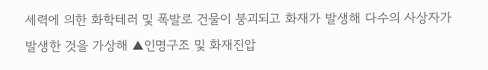세력에 의한 화학테러 및 폭발로 건물이 붕괴되고 화재가 발생해 다수의 사상자가 발생한 것을 가상해 ▲인명구조 및 화재진압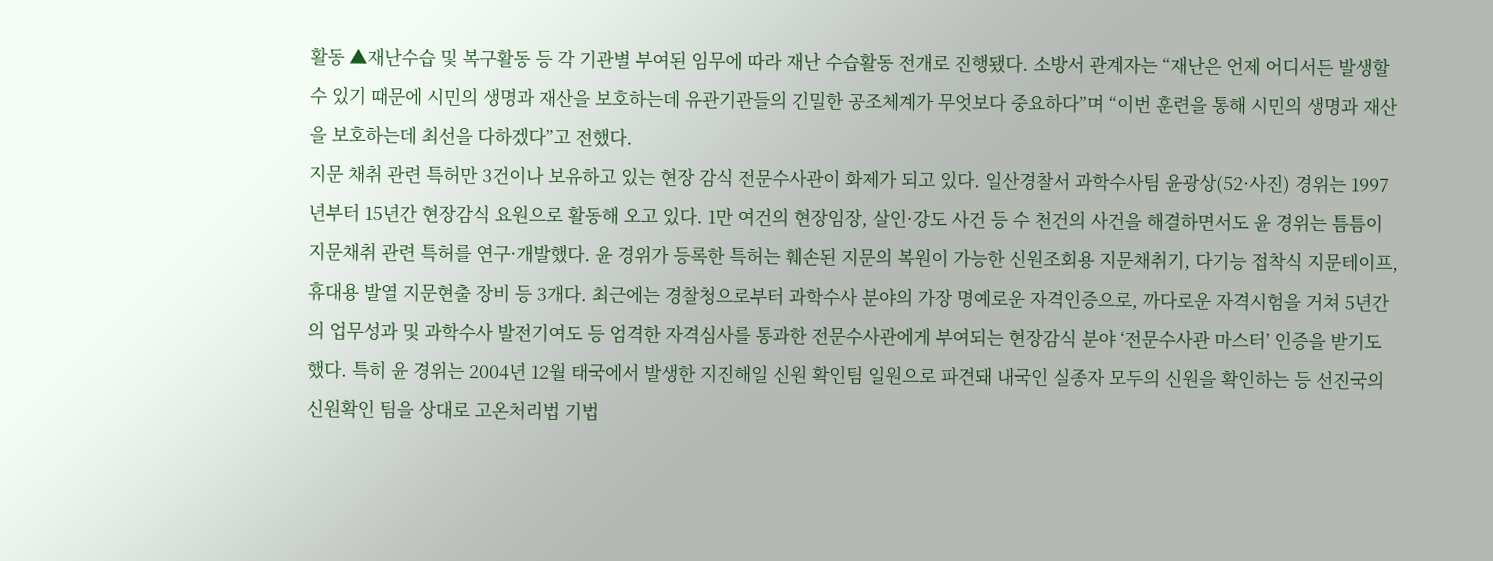활동 ▲재난수습 및 복구활동 등 각 기관별 부여된 임무에 따라 재난 수습활동 전개로 진행됐다. 소방서 관계자는 “재난은 언제 어디서든 발생할 수 있기 때문에 시민의 생명과 재산을 보호하는데 유관기관들의 긴밀한 공조체계가 무엇보다 중요하다”며 “이번 훈련을 통해 시민의 생명과 재산을 보호하는데 최선을 다하겠다”고 전했다.
지문 채취 관련 특허만 3건이나 보유하고 있는 현장 감식 전문수사관이 화제가 되고 있다. 일산경찰서 과학수사팀 윤광상(52·사진) 경위는 1997년부터 15년간 현장감식 요원으로 활동해 오고 있다. 1만 여건의 현장임장, 살인·강도 사건 등 수 천건의 사건을 해결하면서도 윤 경위는 틈틈이 지문채취 관련 특허를 연구·개발했다. 윤 경위가 등록한 특허는 훼손된 지문의 복원이 가능한 신원조회용 지문채취기, 다기능 접착식 지문테이프, 휴대용 발열 지문현출 장비 등 3개다. 최근에는 경찰청으로부터 과학수사 분야의 가장 명예로운 자격인증으로, 까다로운 자격시험을 거쳐 5년간의 업무성과 및 과학수사 발전기여도 등 엄격한 자격심사를 통과한 전문수사관에게 부여되는 현장감식 분야 ‘전문수사관 마스터’ 인증을 받기도 했다. 특히 윤 경위는 2004년 12월 태국에서 발생한 지진해일 신원 확인팀 일원으로 파견돼 내국인 실종자 모두의 신원을 확인하는 등 선진국의 신원확인 팀을 상대로 고온처리법 기법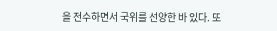을 전수하면서 국위를 선양한 바 있다. 또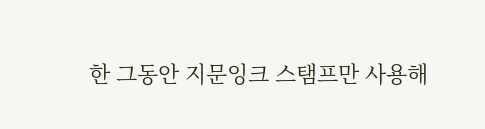한 그동안 지문잉크 스탬프만 사용해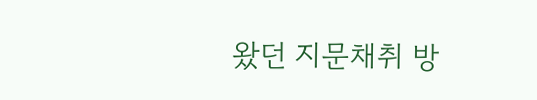왔던 지문채취 방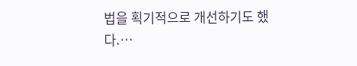법을 획기적으로 개선하기도 했다.…